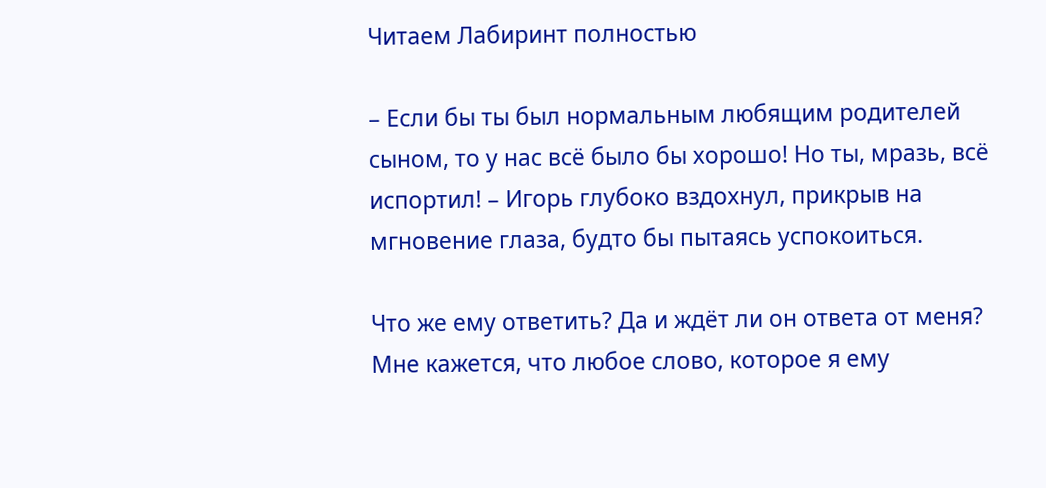Читаем Лабиринт полностью

– Если бы ты был нормальным любящим родителей сыном, то у нас всё было бы хорошо! Но ты, мразь, всё испортил! – Игорь глубоко вздохнул, прикрыв на мгновение глаза, будто бы пытаясь успокоиться.

Что же ему ответить? Да и ждёт ли он ответа от меня? Мне кажется, что любое слово, которое я ему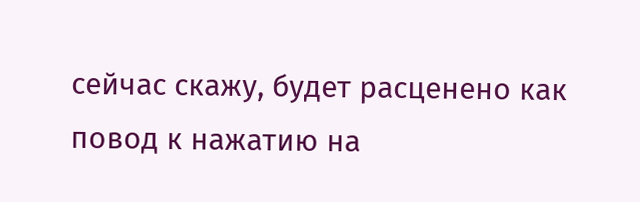сейчас скажу, будет расценено как повод к нажатию на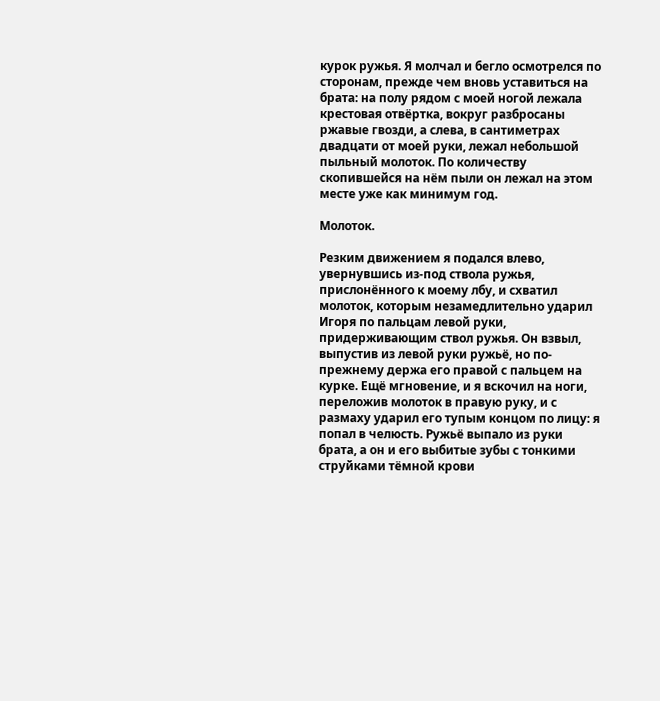курок ружья. Я молчал и бегло осмотрелся по сторонам, прежде чем вновь уставиться на брата: на полу рядом с моей ногой лежала крестовая отвёртка, вокруг разбросаны ржавые гвозди, а слева, в сантиметрах двадцати от моей руки, лежал небольшой пыльный молоток. По количеству скопившейся на нём пыли он лежал на этом месте уже как минимум год.

Молоток.

Резким движением я подался влево, увернувшись из-под ствола ружья, прислонённого к моему лбу, и схватил молоток, которым незамедлительно ударил Игоря по пальцам левой руки, придерживающим ствол ружья. Он взвыл, выпустив из левой руки ружьё, но по-прежнему держа его правой с пальцем на курке. Ещё мгновение, и я вскочил на ноги, переложив молоток в правую руку, и с размаху ударил его тупым концом по лицу: я попал в челюсть. Ружьё выпало из руки брата, а он и его выбитые зубы с тонкими струйками тёмной крови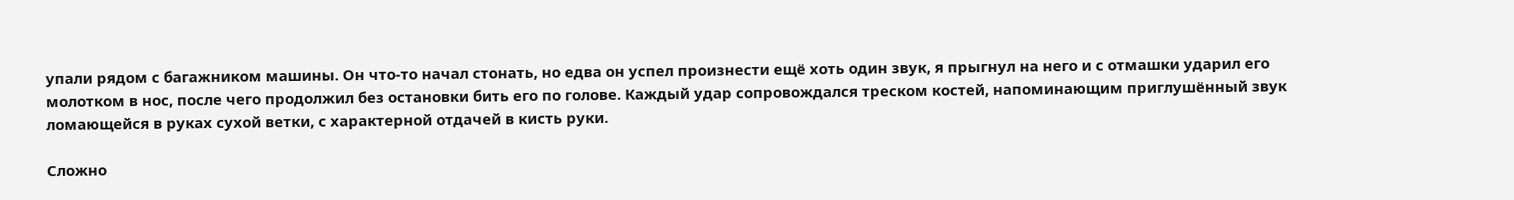упали рядом с багажником машины. Он что-то начал стонать, но едва он успел произнести ещё хоть один звук, я прыгнул на него и с отмашки ударил его молотком в нос, после чего продолжил без остановки бить его по голове. Каждый удар сопровождался треском костей, напоминающим приглушённый звук ломающейся в руках сухой ветки, с характерной отдачей в кисть руки.

Сложно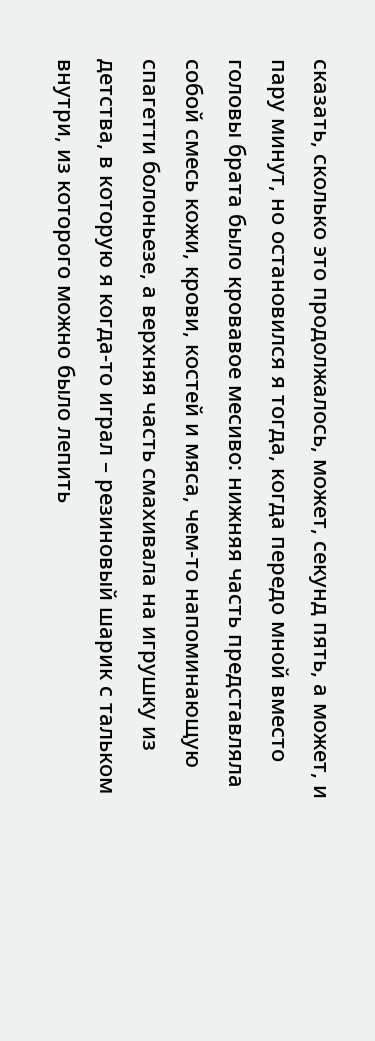сказать, сколько это продолжалось, может, секунд пять, а может, и пару минут, но остановился я тогда, когда передо мной вместо головы брата было кровавое месиво: нижняя часть представляла собой смесь кожи, крови, костей и мяса, чем-то напоминающую спагетти болоньезе, а верхняя часть смахивала на игрушку из детства, в которую я когда-то играл – резиновый шарик с тальком внутри, из которого можно было лепить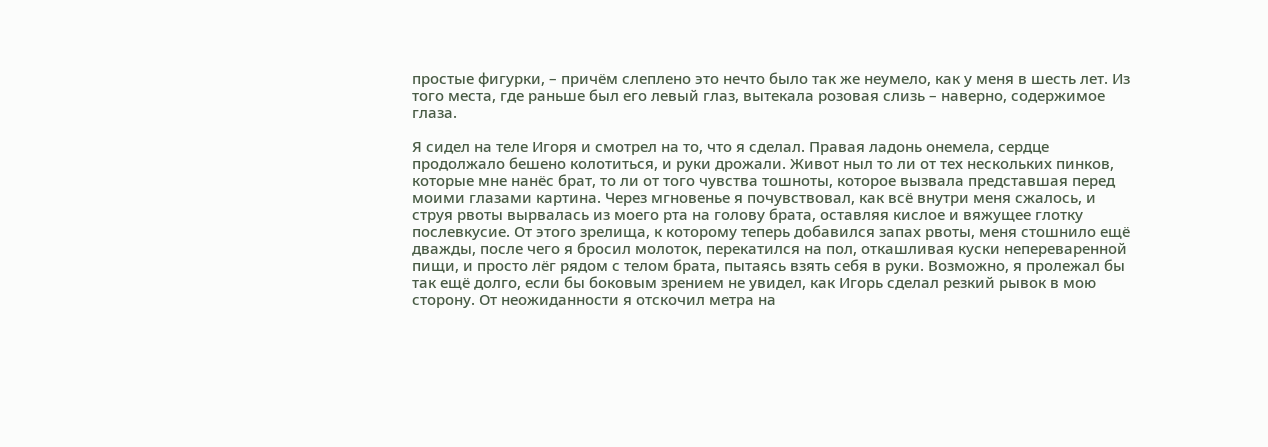простые фигурки, – причём слеплено это нечто было так же неумело, как у меня в шесть лет. Из того места, где раньше был его левый глаз, вытекала розовая слизь – наверно, содержимое глаза.

Я сидел на теле Игоря и смотрел на то, что я сделал. Правая ладонь онемела, сердце продолжало бешено колотиться, и руки дрожали. Живот ныл то ли от тех нескольких пинков, которые мне нанёс брат, то ли от того чувства тошноты, которое вызвала представшая перед моими глазами картина. Через мгновенье я почувствовал, как всё внутри меня сжалось, и струя рвоты вырвалась из моего рта на голову брата, оставляя кислое и вяжущее глотку послевкусие. От этого зрелища, к которому теперь добавился запах рвоты, меня стошнило ещё дважды, после чего я бросил молоток, перекатился на пол, откашливая куски непереваренной пищи, и просто лёг рядом с телом брата, пытаясь взять себя в руки. Возможно, я пролежал бы так ещё долго, если бы боковым зрением не увидел, как Игорь сделал резкий рывок в мою сторону. От неожиданности я отскочил метра на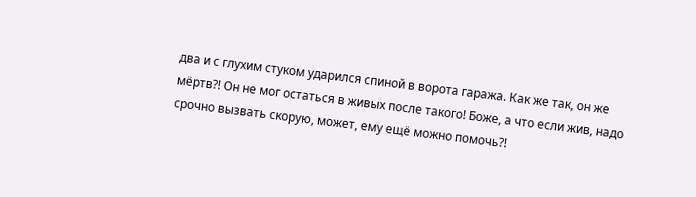два и с глухим стуком ударился спиной в ворота гаража. Как же так, он же мёртв?! Он не мог остаться в живых после такого! Боже, а что если жив, надо срочно вызвать скорую, может, ему ещё можно помочь?!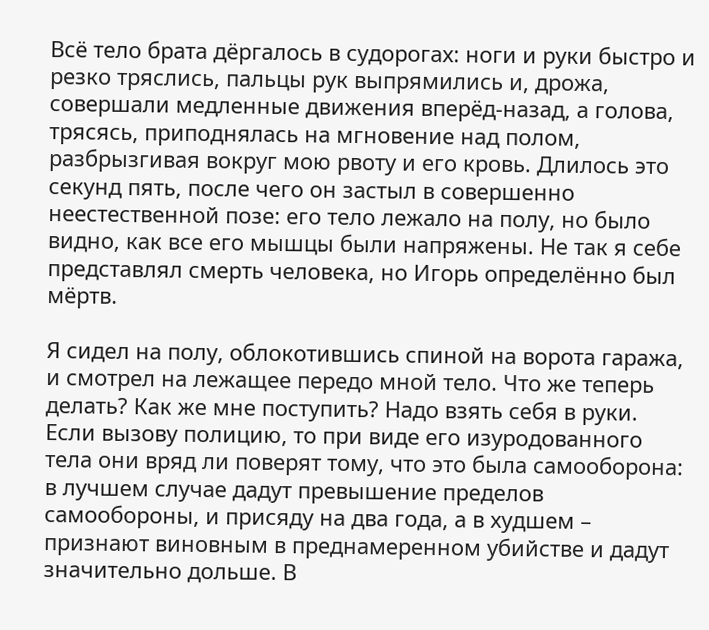Всё тело брата дёргалось в судорогах: ноги и руки быстро и резко тряслись, пальцы рук выпрямились и, дрожа, совершали медленные движения вперёд-назад, а голова, трясясь, приподнялась на мгновение над полом, разбрызгивая вокруг мою рвоту и его кровь. Длилось это секунд пять, после чего он застыл в совершенно неестественной позе: его тело лежало на полу, но было видно, как все его мышцы были напряжены. Не так я себе представлял смерть человека, но Игорь определённо был мёртв.

Я сидел на полу, облокотившись спиной на ворота гаража, и смотрел на лежащее передо мной тело. Что же теперь делать? Как же мне поступить? Надо взять себя в руки. Если вызову полицию, то при виде его изуродованного тела они вряд ли поверят тому, что это была самооборона: в лучшем случае дадут превышение пределов самообороны, и присяду на два года, а в худшем – признают виновным в преднамеренном убийстве и дадут значительно дольше. В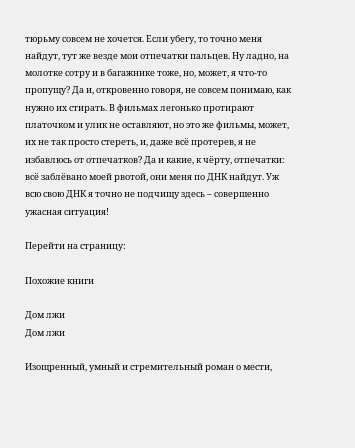тюрьму совсем не хочется. Если убегу, то точно меня найдут, тут же везде мои отпечатки пальцев. Ну ладно, на молотке сотру и в багажнике тоже, но, может, я что-то пропущу? Да и, откровенно говоря, не совсем понимаю, как нужно их стирать. В фильмах легонько протирают платочком и улик не оставляют, но это же фильмы, может, их не так просто стереть, и, даже всё протерев, я не избавлюсь от отпечатков? Да и какие, к чёрту, отпечатки: всё заблёвано моей рвотой, они меня по ДНК найдут. Уж всю свою ДНК я точно не подчищу здесь – совершенно ужасная ситуация!

Перейти на страницу:

Похожие книги

Дом лжи
Дом лжи

Изощренный, умный и стремительный роман о мести,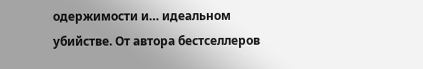одержимости и… идеальном убийстве. От автора бестселлеров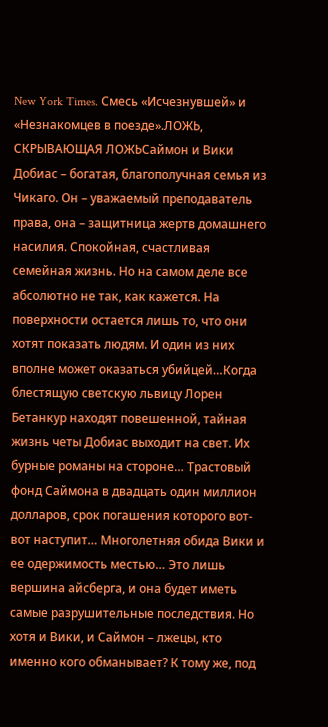New York Times. Смесь «Исчезнувшей» и «Незнакомцев в поезде».ЛОЖЬ, СКРЫВАЮЩАЯ ЛОЖЬСаймон и Вики Добиас – богатая, благополучная семья из Чикаго. Он – уважаемый преподаватель права, она – защитница жертв домашнего насилия. Спокойная, счастливая семейная жизнь. Но на самом деле все абсолютно не так, как кажется. На поверхности остается лишь то, что они хотят показать людям. И один из них вполне может оказаться убийцей…Когда блестящую светскую львицу Лорен Бетанкур находят повешенной, тайная жизнь четы Добиас выходит на свет. Их бурные романы на стороне… Трастовый фонд Саймона в двадцать один миллион долларов, срок погашения которого вот-вот наступит… Многолетняя обида Вики и ее одержимость местью… Это лишь вершина айсберга, и она будет иметь самые разрушительные последствия. Но хотя и Вики, и Саймон – лжецы, кто именно кого обманывает? К тому же, под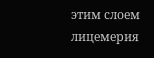этим слоем лицемерия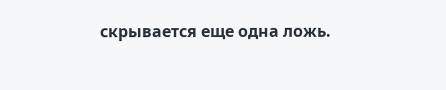скрывается еще одна ложь.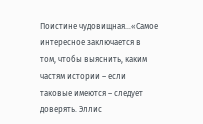Поистине чудовищная…«Самое интересное заключается в том, чтобы выяснить, каким частям истории – если таковые имеются – следует доверять. Эллис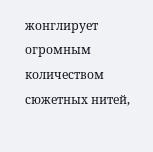жонглирует огромным количеством сюжетных нитей,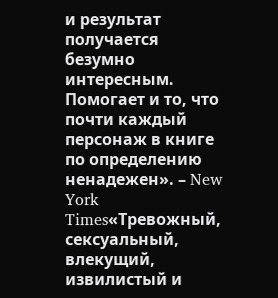и результат получается безумно интересным. Помогает и то, что почти каждый персонаж в книге по определению ненадежен». – New York Times«Тревожный, сексуальный, влекущий, извилистый и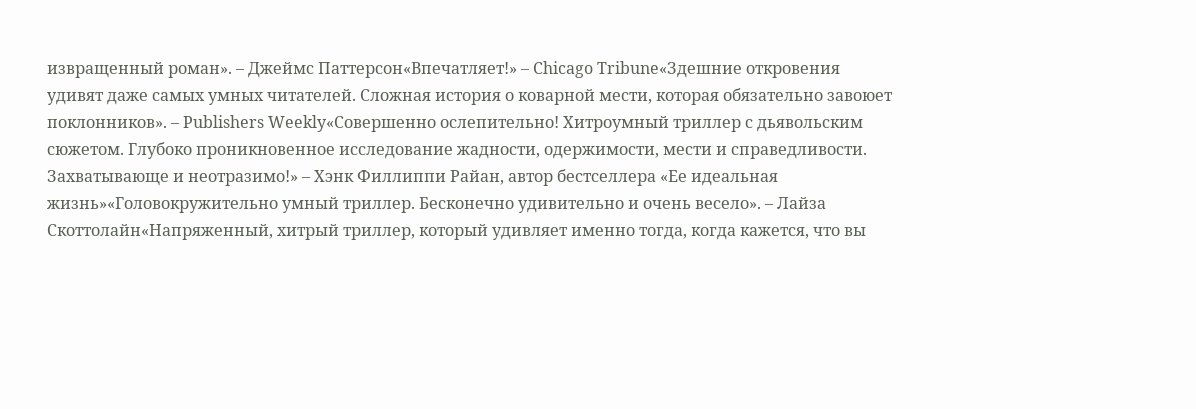извращенный роман». – Джеймс Паттерсон«Впечатляет!» – Chicago Tribune«Здешние откровения удивят даже самых умных читателей. Сложная история о коварной мести, которая обязательно завоюет поклонников». – Publishers Weekly«Совершенно ослепительно! Хитроумный триллер с дьявольским сюжетом. Глубоко проникновенное исследование жадности, одержимости, мести и справедливости. Захватывающе и неотразимо!» – Хэнк Филлиппи Райан, автор бестселлера «Ее идеальная жизнь»«Головокружительно умный триллер. Бесконечно удивительно и очень весело». – Лайза Скоттолайн«Напряженный, хитрый триллер, который удивляет именно тогда, когда кажется, что вы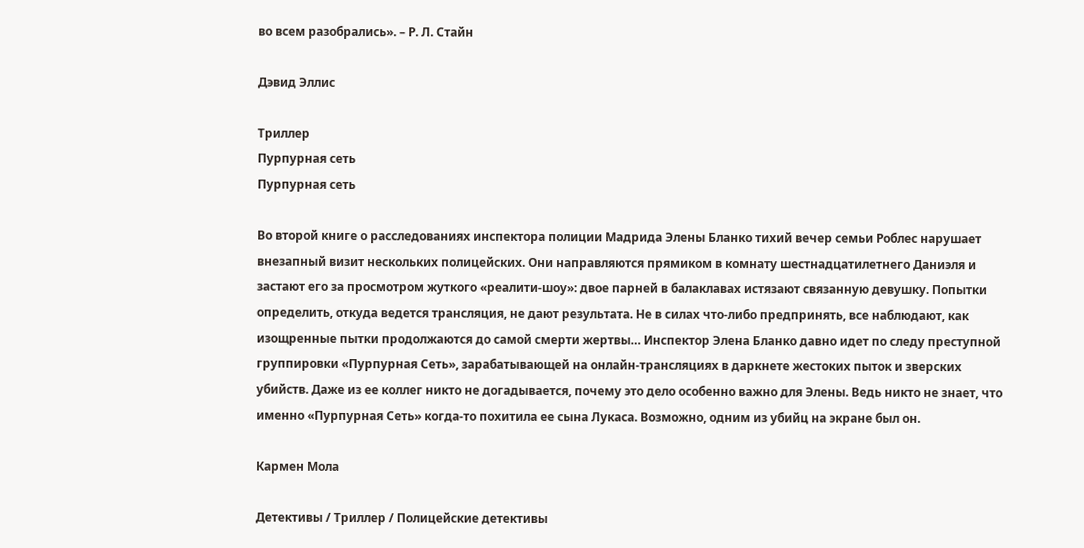во всем разобрались». – Р. Л. Стайн

Дэвид Эллис

Триллер
Пурпурная сеть
Пурпурная сеть

Во второй книге о расследованиях инспектора полиции Мадрида Элены Бланко тихий вечер семьи Роблес нарушает внезапный визит нескольких полицейских. Они направляются прямиком в комнату шестнадцатилетнего Даниэля и застают его за просмотром жуткого «реалити-шоу»: двое парней в балаклавах истязают связанную девушку. Попытки определить, откуда ведется трансляция, не дают результата. Не в силах что-либо предпринять, все наблюдают, как изощренные пытки продолжаются до самой смерти жертвы… Инспектор Элена Бланко давно идет по следу преступной группировки «Пурпурная Сеть», зарабатывающей на онлайн-трансляциях в даркнете жестоких пыток и зверских убийств. Даже из ее коллег никто не догадывается, почему это дело особенно важно для Элены. Ведь никто не знает, что именно «Пурпурная Сеть» когда-то похитила ее сына Лукаса. Возможно, одним из убийц на экране был он.

Кармен Мола

Детективы / Триллер / Полицейские детективы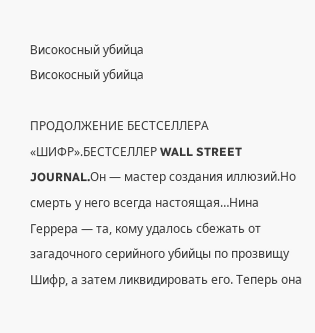Високосный убийца
Високосный убийца

ПРОДОЛЖЕНИЕ БЕСТСЕЛЛЕРА «ШИФР».БЕСТСЕЛЛЕР WALL STREET JOURNAL.Он — мастер создания иллюзий.Но смерть у него всегда настоящая…Нина Геррера — та, кому удалось сбежать от загадочного серийного убийцы по прозвищу Шифр, а затем ликвидировать его. Теперь она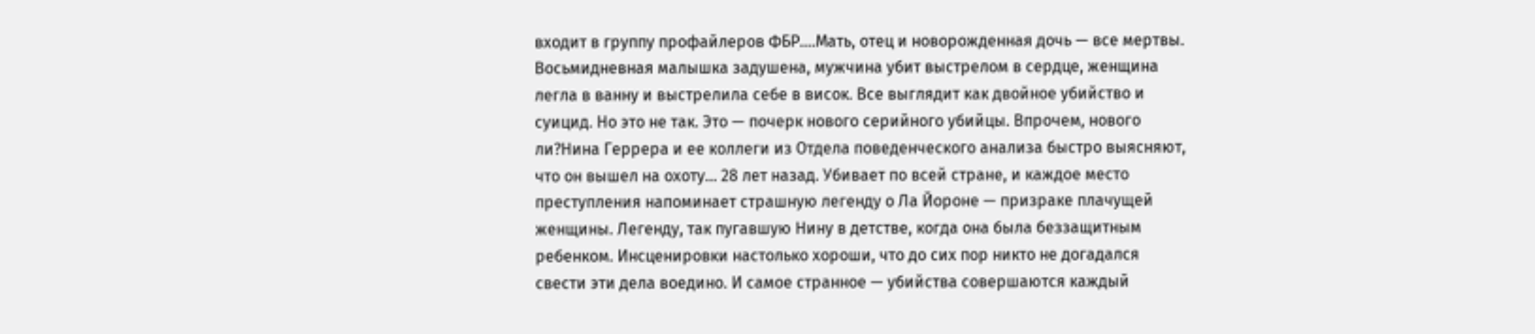входит в группу профайлеров ФБР.…Мать, отец и новорожденная дочь — все мертвы. Восьмидневная малышка задушена, мужчина убит выстрелом в сердце, женщина легла в ванну и выстрелила себе в висок. Все выглядит как двойное убийство и суицид. Но это не так. Это — почерк нового серийного убийцы. Впрочем, нового ли?Нина Геррера и ее коллеги из Отдела поведенческого анализа быстро выясняют, что он вышел на охоту… 28 лет назад. Убивает по всей стране, и каждое место преступления напоминает страшную легенду о Ла Йороне — призраке плачущей женщины. Легенду, так пугавшую Нину в детстве, когда она была беззащитным ребенком. Инсценировки настолько хороши, что до сих пор никто не догадался свести эти дела воедино. И самое странное — убийства совершаются каждый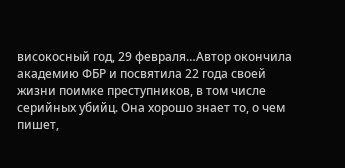високосный год, 29 февраля…Автор окончила академию ФБР и посвятила 22 года своей жизни поимке преступников, в том числе серийных убийц. Она хорошо знает то, о чем пишет,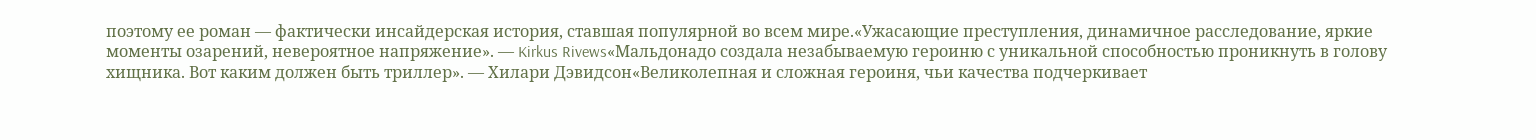поэтому ее роман — фактически инсайдерская история, ставшая популярной во всем мире.«Ужасающие преступления, динамичное расследование, яркие моменты озарений, невероятное напряжение». — Kirkus Rivews«Мальдонадо создала незабываемую героиню с уникальной способностью проникнуть в голову хищника. Вот каким должен быть триллер». — Хилари Дэвидсон«Великолепная и сложная героиня, чьи качества подчеркивает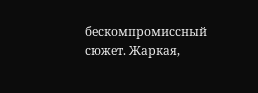бескомпромиссный сюжет. Жаркая,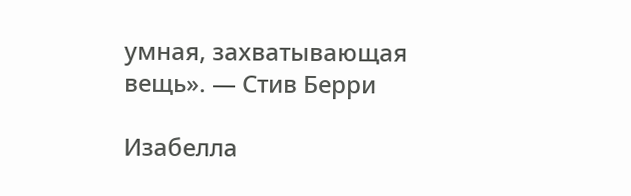умная, захватывающая вещь». — Стив Берри

Изабелла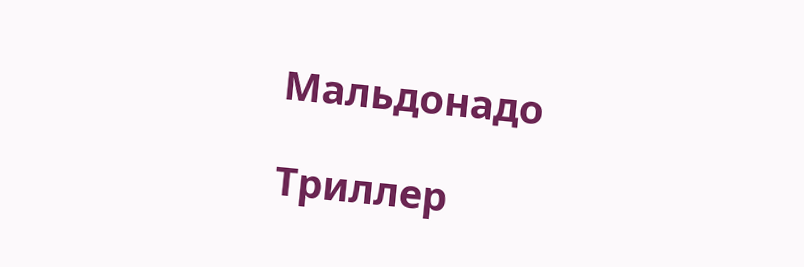Мальдонадо

Триллер